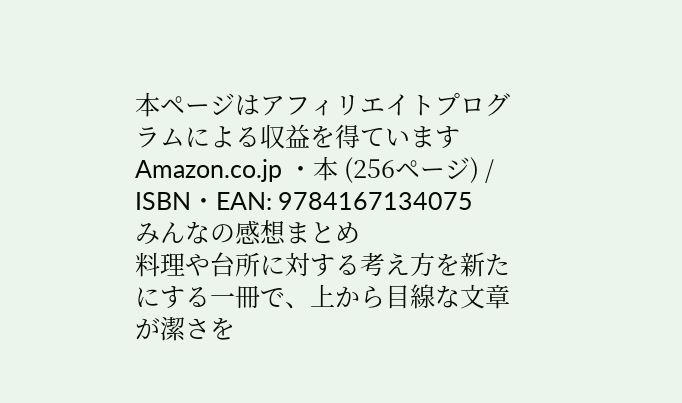本ページはアフィリエイトプログラムによる収益を得ています
Amazon.co.jp ・本 (256ページ) / ISBN・EAN: 9784167134075
みんなの感想まとめ
料理や台所に対する考え方を新たにする一冊で、上から目線な文章が潔さを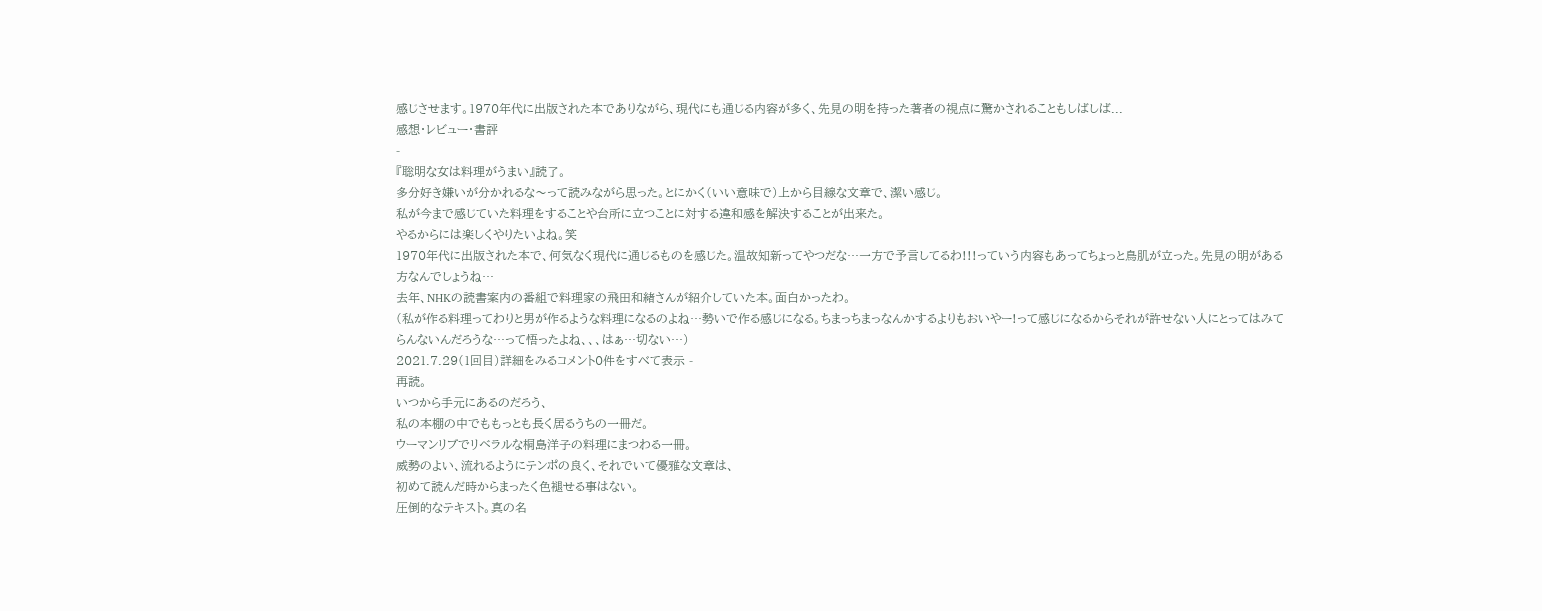感じさせます。1970年代に出版された本でありながら、現代にも通じる内容が多く、先見の明を持った著者の視点に驚かされることもしばしば...
感想・レビュー・書評
-
『聡明な女は料理がうまい』読了。
多分好き嫌いが分かれるな〜って読みながら思った。とにかく(いい意味で)上から目線な文章で、潔い感じ。
私が今まで感じていた料理をすることや台所に立つことに対する違和感を解決することが出来た。
やるからには楽しくやりたいよね。笑
1970年代に出版された本で、何気なく現代に通じるものを感じた。温故知新ってやつだな…一方で予言してるわ!!!っていう内容もあってちょっと鳥肌が立った。先見の明がある方なんでしょうね…
去年、NHKの読書案内の番組で料理家の飛田和緒さんが紹介していた本。面白かったわ。
(私が作る料理ってわりと男が作るような料理になるのよね…勢いで作る感じになる。ちまっちまっなんかするよりもおいやー!って感じになるからそれが許せない人にとってはみてらんないんだろうな…って悟ったよね、、、はぁ…切ない…)
2021.7.29(1回目)詳細をみるコメント0件をすべて表示 -
再読。
いつから手元にあるのだろう、
私の本棚の中でももっとも長く居るうちの一冊だ。
ウーマンリブでリベラルな桐島洋子の料理にまつわる一冊。
威勢のよい、流れるようにテンポの良く、それでいて優雅な文章は、
初めて読んだ時からまったく色褪せる事はない。
圧倒的なテキスト。真の名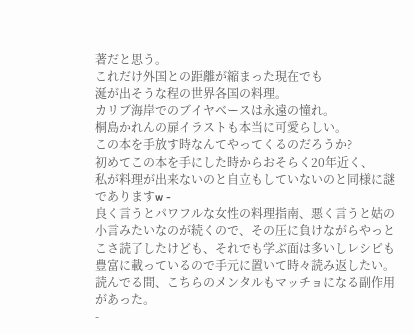著だと思う。
これだけ外国との距離が縮まった現在でも
涎が出そうな程の世界各国の料理。
カリブ海岸でのブイヤベースは永遠の憧れ。
桐島かれんの扉イラストも本当に可愛らしい。
この本を手放す時なんてやってくるのだろうか?
初めてこの本を手にした時からおそらく20年近く、
私が料理が出来ないのと自立もしていないのと同様に謎でありますw -
良く言うとパワフルな女性の料理指南、悪く言うと姑の小言みたいなのが続くので、その圧に負けながらやっとこさ読了したけども、それでも学ぶ面は多いしレシピも豊富に載っているので手元に置いて時々読み返したい。読んでる間、こちらのメンタルもマッチョになる副作用があった。
-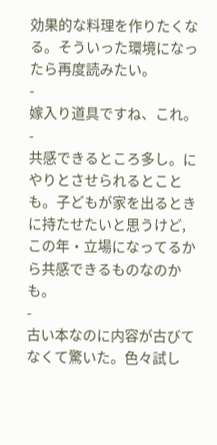効果的な料理を作りたくなる。そういった環境になったら再度読みたい。
-
嫁入り道具ですね、これ。
-
共感できるところ多し。にやりとさせられるとことも。子どもが家を出るときに持たせたいと思うけど,この年・立場になってるから共感できるものなのかも。
-
古い本なのに内容が古びてなくて驚いた。色々試し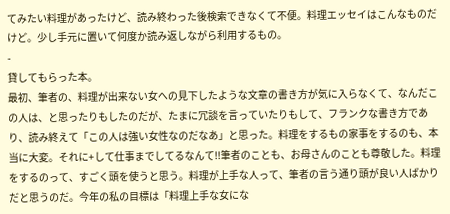てみたい料理があったけど、読み終わった後検索できなくて不便。料理エッセイはこんなものだけど。少し手元に置いて何度か読み返しながら利用するもの。
-
貸してもらった本。
最初、筆者の、料理が出来ない女への見下したような文章の書き方が気に入らなくて、なんだこの人は、と思ったりもしたのだが、たまに冗談を言っていたりもして、フランクな書き方であり、読み終えて「この人は強い女性なのだなあ」と思った。料理をするもの家事をするのも、本当に大変。それに+して仕事までしてるなんて!!筆者のことも、お母さんのことも尊敬した。料理をするのって、すごく頭を使うと思う。料理が上手な人って、筆者の言う通り頭が良い人ばかりだと思うのだ。今年の私の目標は「料理上手な女にな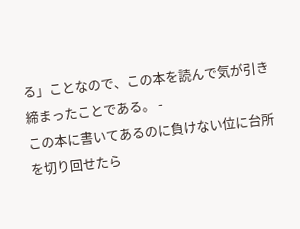る」ことなので、この本を読んで気が引き締まったことである。 -
この本に書いてあるのに負けない位に台所を切り回せたら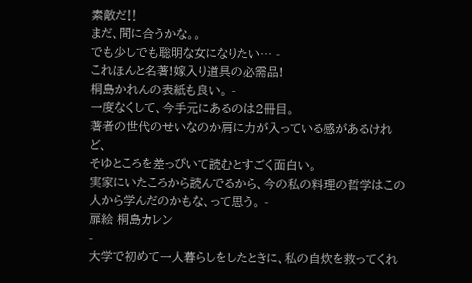素敵だ‼
まだ、間に合うかな。。
でも少しでも聡明な女になりたい… -
これほんと名著!嫁入り道具の必需品!
桐島かれんの表紙も良い。 -
一度なくして、今手元にあるのは2冊目。
著者の世代のせいなのか肩に力が入っている感があるけれど、
そゆところを差っぴいて読むとすごく面白い。
実家にいたころから読んでるから、今の私の料理の哲学はこの人から学んだのかもな、って思う。 -
扉絵 桐島カレン
-
大学で初めて一人暮らしをしたときに、私の自炊を救ってくれ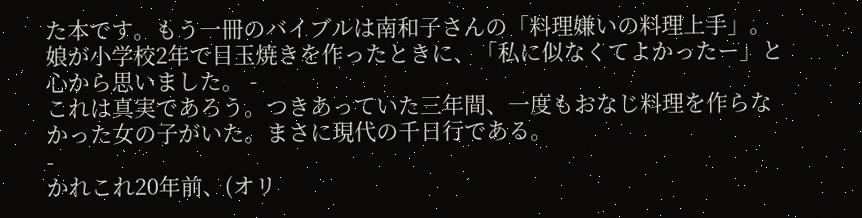た本です。もう一冊のバイブルは南和子さんの「料理嫌いの料理上手」。
娘が小学校2年で目玉焼きを作ったときに、「私に似なくてよかったー」と心から思いました。 -
これは真実であろう。つきあっていた三年間、一度もおなじ料理を作らなかった女の子がいた。まさに現代の千日行である。
-
かれこれ20年前、(オリ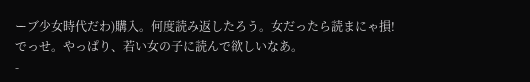ーブ少女時代だわ)購入。何度読み返したろう。女だったら読まにゃ損!でっせ。やっぱり、若い女の子に読んで欲しいなあ。
-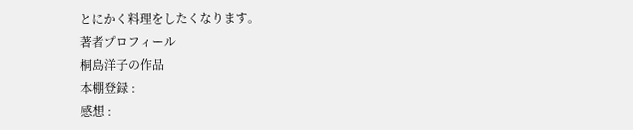とにかく料理をしたくなります。
著者プロフィール
桐島洋子の作品
本棚登録 :
感想 :